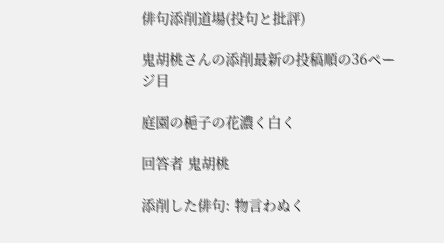俳句添削道場(投句と批評)

鬼胡桃さんの添削最新の投稿順の36ページ目

庭園の梔子の花濃く白く

回答者 鬼胡桃

添削した俳句: 物言わぬく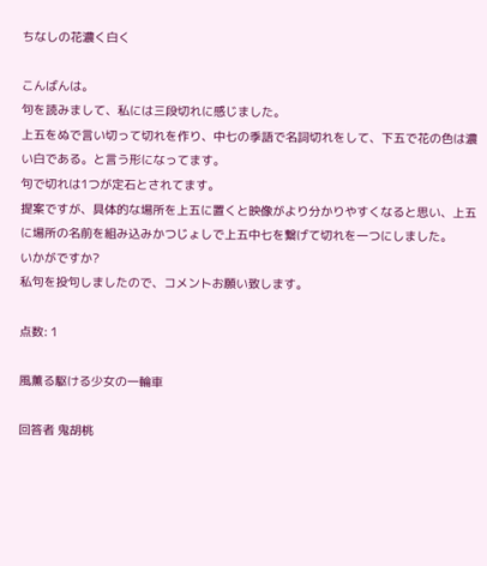ちなしの花濃く白く

こんばんは。
句を読みまして、私には三段切れに感じました。
上五をぬで言い切って切れを作り、中七の季語で名詞切れをして、下五で花の色は濃い白である。と言う形になってます。
句で切れは1つが定石とされてます。
提案ですが、具体的な場所を上五に置くと映像がより分かりやすくなると思い、上五に場所の名前を組み込みかつじょしで上五中七を繋げて切れを一つにしました。
いかがですか?
私句を投句しましたので、コメントお願い致します。

点数: 1

風薫る駆ける少女の一輪車

回答者 鬼胡桃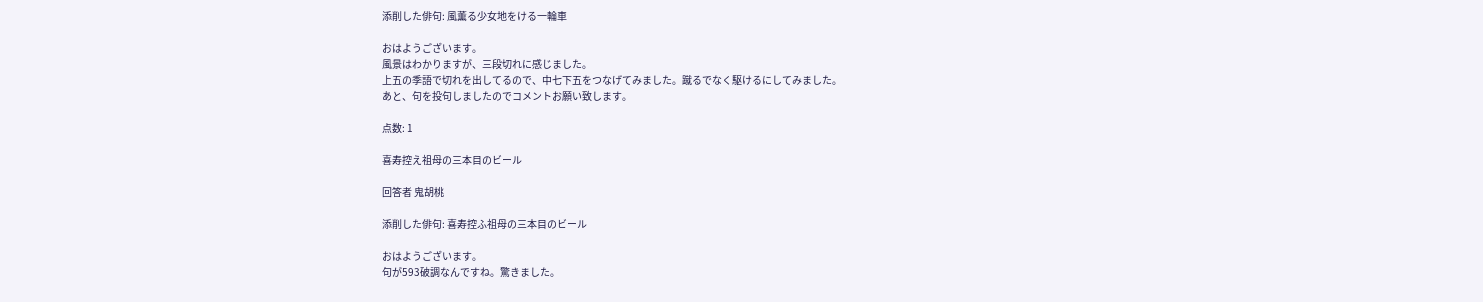添削した俳句: 風薫る少女地をける一輪車

おはようございます。
風景はわかりますが、三段切れに感じました。
上五の季語で切れを出してるので、中七下五をつなげてみました。蹴るでなく駆けるにしてみました。
あと、句を投句しましたのでコメントお願い致します。

点数: 1

喜寿控え祖母の三本目のビール

回答者 鬼胡桃

添削した俳句: 喜寿控ふ祖母の三本目のビール

おはようございます。
句が593破調なんですね。驚きました。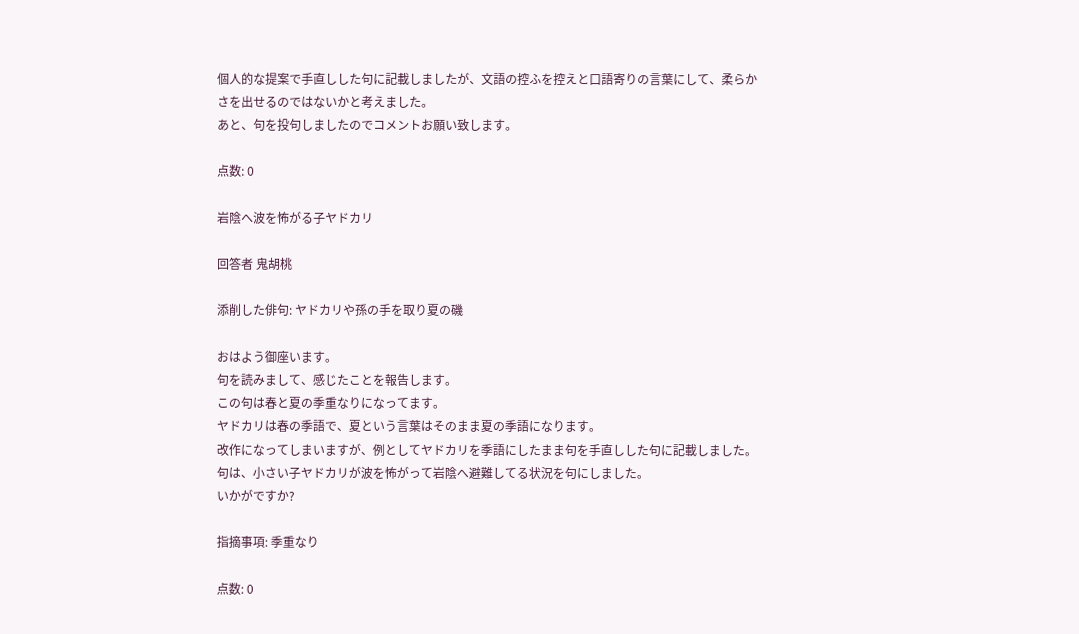個人的な提案で手直しした句に記載しましたが、文語の控ふを控えと口語寄りの言葉にして、柔らかさを出せるのではないかと考えました。
あと、句を投句しましたのでコメントお願い致します。

点数: 0

岩陰へ波を怖がる子ヤドカリ

回答者 鬼胡桃

添削した俳句: ヤドカリや孫の手を取り夏の磯

おはよう御座います。
句を読みまして、感じたことを報告します。
この句は春と夏の季重なりになってます。
ヤドカリは春の季語で、夏という言葉はそのまま夏の季語になります。
改作になってしまいますが、例としてヤドカリを季語にしたまま句を手直しした句に記載しました。
句は、小さい子ヤドカリが波を怖がって岩陰へ避難してる状況を句にしました。
いかがですか?

指摘事項: 季重なり

点数: 0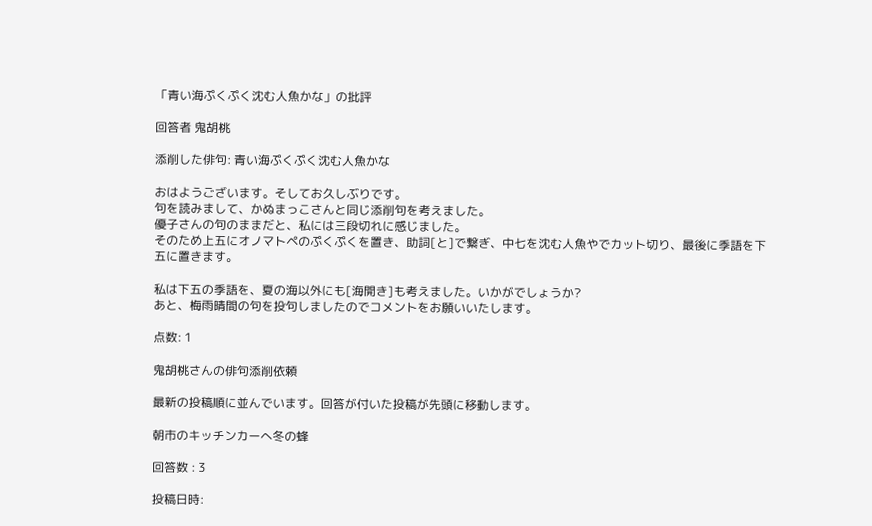「青い海ぷくぷく沈む人魚かな」の批評

回答者 鬼胡桃

添削した俳句: 青い海ぷくぷく沈む人魚かな

おはようございます。そしてお久しぶりです。
句を読みまして、かぬまっこさんと同じ添削句を考えました。
優子さんの句のままだと、私には三段切れに感じました。
そのため上五にオノマトペのぷくぷくを置き、助詞[と]で繋ぎ、中七を沈む人魚やでカット切り、最後に季語を下五に置きます。

私は下五の季語を、夏の海以外にも[海開き]も考えました。いかがでしょうか?
あと、梅雨晴間の句を投句しましたのでコメントをお願いいたします。

点数: 1

鬼胡桃さんの俳句添削依頼

最新の投稿順に並んでいます。回答が付いた投稿が先頭に移動します。

朝市のキッチンカーへ冬の蜂

回答数 : 3

投稿日時: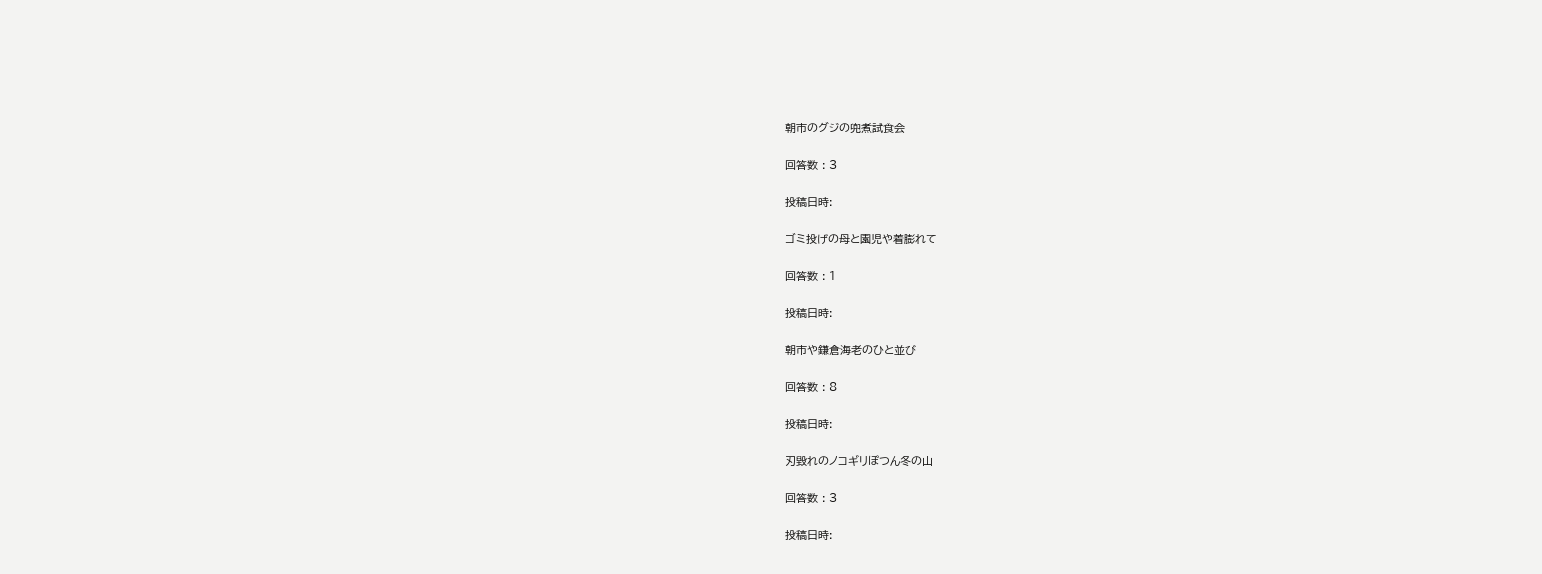朝市のグジの兜煮試食会

回答数 : 3

投稿日時:

ゴミ投げの母と園児や着膨れて

回答数 : 1

投稿日時:

朝市や鎌倉海老のひと並び

回答数 : 8

投稿日時:

刃毀れのノコギリぽつん冬の山

回答数 : 3

投稿日時: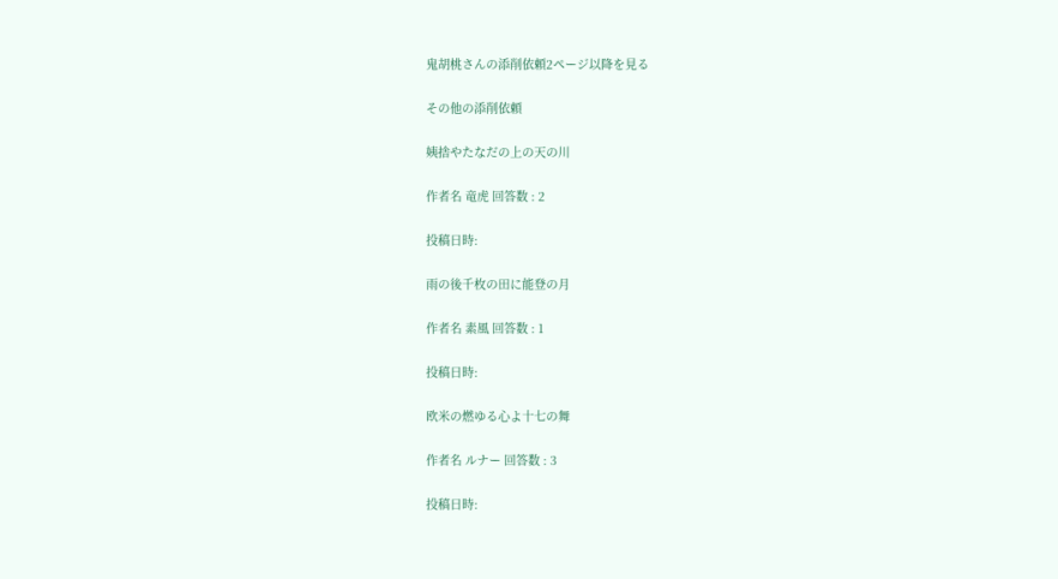鬼胡桃さんの添削依頼2ページ以降を見る

その他の添削依頼

姨捨やたなだの上の天の川

作者名 竜虎 回答数 : 2

投稿日時:

雨の後千枚の田に能登の月

作者名 素風 回答数 : 1

投稿日時:

欧米の燃ゆる心よ十七の舞

作者名 ルナー 回答数 : 3

投稿日時: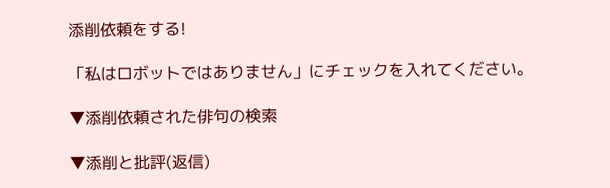添削依頼をする!

「私はロボットではありません」にチェックを入れてください。

▼添削依頼された俳句の検索

▼添削と批評(返信)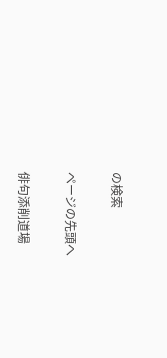の検索

ページの先頭へ

俳句添削道場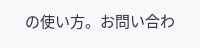の使い方。お問い合わ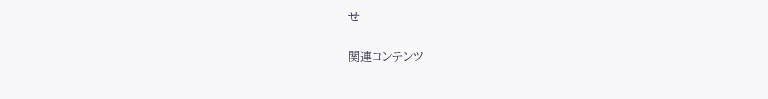せ

関連コンテンツ